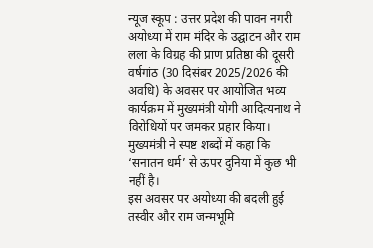न्यूज स्कूप : उत्तर प्रदेश की पावन नगरी अयोध्या में राम मंदिर के उद्घाटन और राम लला के विग्रह की प्राण प्रतिष्ठा की दूसरी वर्षगांठ (30 दिसंबर 2025/2026 की अवधि) के अवसर पर आयोजित भव्य कार्यक्रम में मुख्यमंत्री योगी आदित्यनाथ ने विरोधियों पर जमकर प्रहार किया। मुख्यमंत्री ने स्पष्ट शब्दों में कहा कि ‘सनातन धर्म’ से ऊपर दुनिया में कुछ भी नहीं है।
इस अवसर पर अयोध्या की बदली हुई तस्वीर और राम जन्मभूमि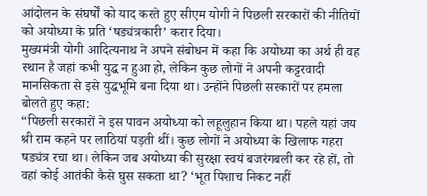आंदोलन के संघर्षों को याद करते हुए सीएम योगी ने पिछली सरकारों की नीतियों को अयोध्या के प्रति ‘षड्यंत्रकारी’ करार दिया।
मुख्यमंत्री योगी आदित्यनाथ ने अपने संबोधन में कहा कि अयोध्या का अर्थ ही वह स्थान है जहां कभी युद्ध न हुआ हो, लेकिन कुछ लोगों ने अपनी कट्टरवादी मानसिकता से इसे युद्धभूमि बना दिया था। उन्होंने पिछली सरकारों पर हमला बोलते हुए कहा:
“पिछली सरकारों ने इस पावन अयोध्या को लहूलुहान किया था। पहले यहां जय श्री राम कहने पर लाठियां पड़ती थीं। कुछ लोगों ने अयोध्या के खिलाफ गहरा षड्यंत्र रचा था। लेकिन जब अयोध्या की सुरक्षा स्वयं बजरंगबली कर रहे हों, तो वहां कोई आतंकी कैसे घुस सकता था? ‘भूत पिशाच निकट नहीं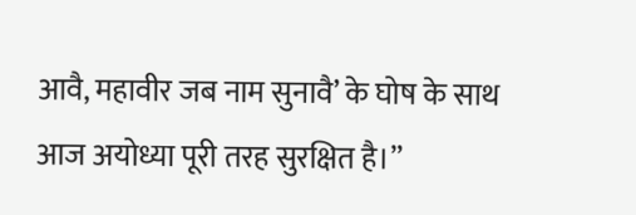आवै, महावीर जब नाम सुनावै’ के घोष के साथ आज अयोध्या पूरी तरह सुरक्षित है।”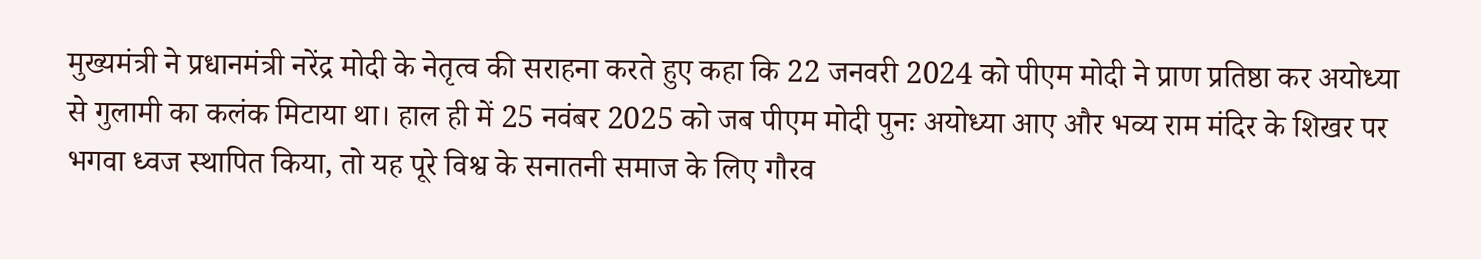मुख्यमंत्री ने प्रधानमंत्री नरेंद्र मोदी के नेतृत्व की सराहना करते हुए कहा कि 22 जनवरी 2024 को पीएम मोदी ने प्राण प्रतिष्ठा कर अयोध्या से गुलामी का कलंक मिटाया था। हाल ही में 25 नवंबर 2025 को जब पीएम मोदी पुनः अयोध्या आए और भव्य राम मंदिर के शिखर पर भगवा ध्वज स्थापित किया, तो यह पूरे विश्व के सनातनी समाज के लिए गौरव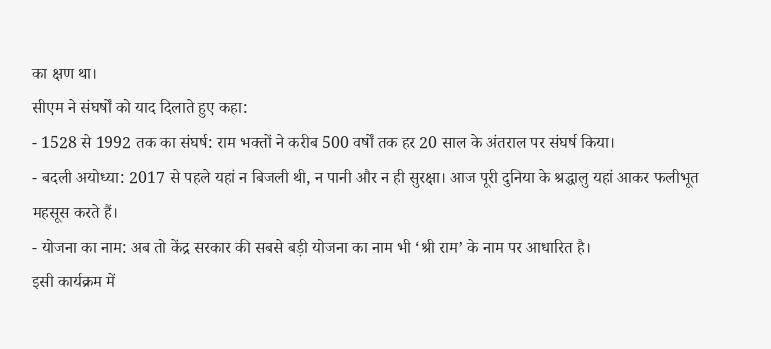का क्षण था।
सीएम ने संघर्षों को याद दिलाते हुए कहा:
- 1528 से 1992 तक का संघर्ष: राम भक्तों ने करीब 500 वर्षों तक हर 20 साल के अंतराल पर संघर्ष किया।
- बदली अयोध्या: 2017 से पहले यहां न बिजली थी, न पानी और न ही सुरक्षा। आज पूरी दुनिया के श्रद्धालु यहां आकर फलीभूत महसूस करते हैं।
- योजना का नाम: अब तो केंद्र सरकार की सबसे बड़ी योजना का नाम भी ‘श्री राम’ के नाम पर आधारित है।
इसी कार्यक्रम में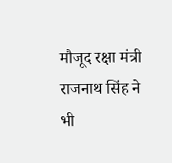मौजूद रक्षा मंत्री राजनाथ सिंह ने भी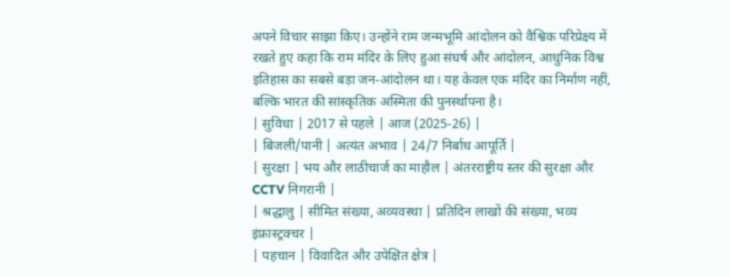अपने विचार साझा किए। उन्होंने राम जन्मभूमि आंदोलन को वैश्विक परिप्रेक्ष्य में रखते हुए कहा कि राम मंदिर के लिए हुआ संघर्ष और आंदोलन, आधुनिक विश्व इतिहास का सबसे बड़ा जन-आंदोलन था। यह केवल एक मंदिर का निर्माण नहीं, बल्कि भारत की सांस्कृतिक अस्मिता की पुनर्स्थापना है।
| सुविधा | 2017 से पहले | आज (2025-26) |
| बिजली/पानी | अत्यंत अभाव | 24/7 निर्बाध आपूर्ति |
| सुरक्षा | भय और लाठीचार्ज का माहौल | अंतरराष्ट्रीय स्तर की सुरक्षा और CCTV निगरानी |
| श्रद्धालु | सीमित संख्या, अव्यवस्था | प्रतिदिन लाखों की संख्या, भव्य इंफ्रास्ट्रक्चर |
| पहचान | विवादित और उपेक्षित क्षेत्र |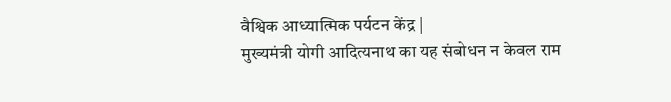वैश्विक आध्यात्मिक पर्यटन केंद्र |
मुख्यमंत्री योगी आदित्यनाथ का यह संबोधन न केवल राम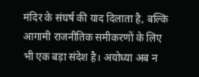मंदिर के संघर्ष की याद दिलाता है, बल्कि आगामी राजनीतिक समीकरणों के लिए भी एक बड़ा संदेश है। अयोध्या अब न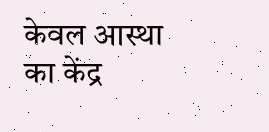केवल आस्था का केंद्र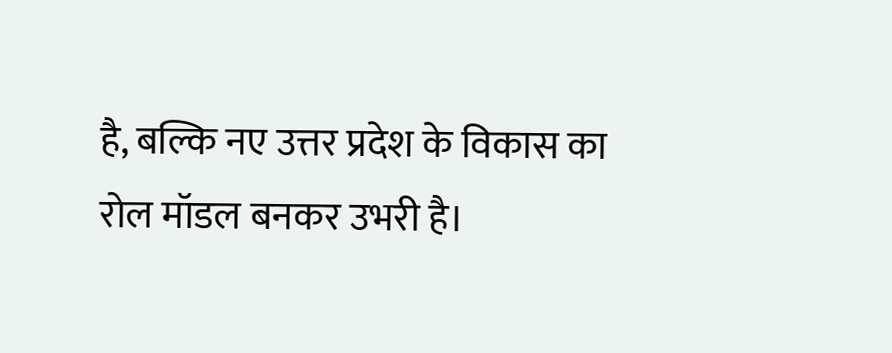है, बल्कि नए उत्तर प्रदेश के विकास का रोल मॉडल बनकर उभरी है।